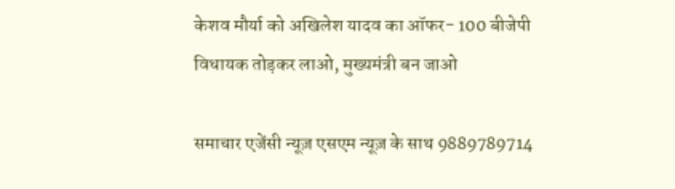केशव मौर्या को अखिलेश यादव का ऑफर- 100 बीजेपी विधायक तोड़कर लाओ, मुख्यमंत्री बन जाओ

समाचार एजेंसी न्यूज़ एसएम न्यूज़ के साथ 9889789714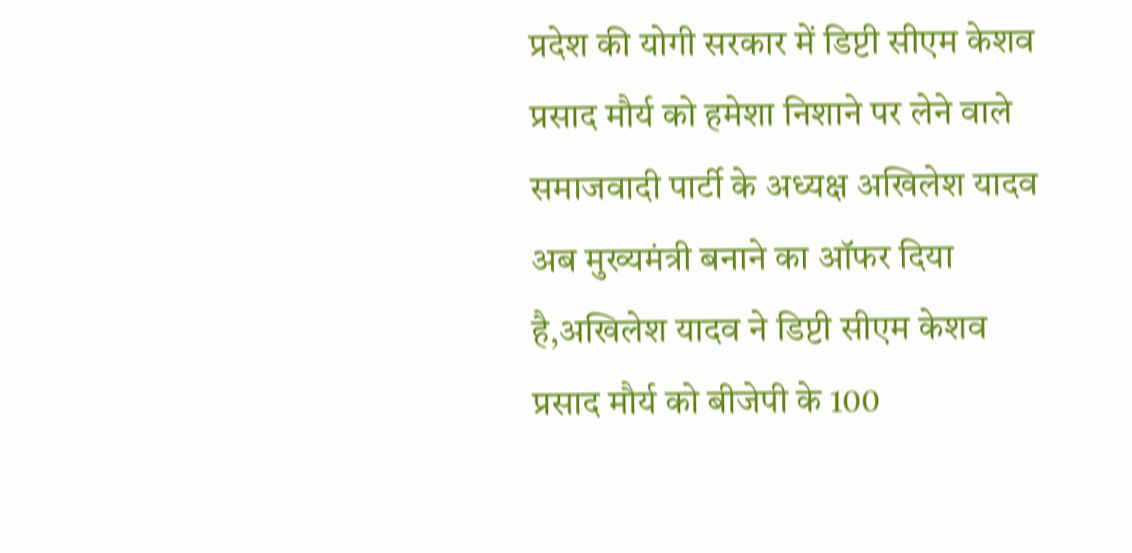प्रदेश की योगी सरकार में डिप्टी सीएम केशव प्रसाद मौर्य को हमेशा निशाने पर लेने वाले समाजवादी पार्टी के अध्यक्ष अखिलेश यादव अब मुख्यमंत्री बनाने का ऑफर दिया है,अखिलेश यादव ने डिप्टी सीएम केशव प्रसाद मौर्य को बीजेपी के 100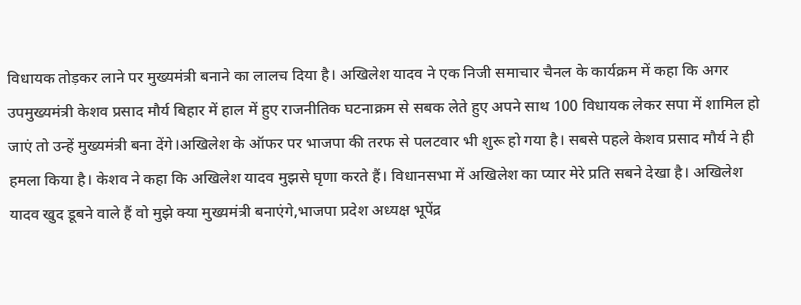विधायक तोड़कर लाने पर मुख्यमंत्री बनाने का लालच दिया है। अखिलेश यादव ने एक निजी समाचार चैनल के कार्यक्रम में कहा कि अगर उपमुख्यमंत्री केशव प्रसाद मौर्य बिहार में हाल में हुए राजनीतिक घटनाक्रम से सबक लेते हुए अपने साथ 100 विधायक लेकर सपा में शामिल हो जाएं तो उन्हें मुख्यमंत्री बना देंगे।अखिलेश के ऑफर पर भाजपा की तरफ से पलटवार भी शुरू हो गया है। सबसे पहले केशव प्रसाद मौर्य ने ही हमला किया है। केशव ने कहा कि अखिलेश यादव मुझसे घृणा करते हैं। विधानसभा में अखिलेश का प्यार मेरे प्रति सबने देखा है। अखिलेश यादव खुद डूबने वाले हैं वो मुझे क्या मुख्यमंत्री बनाएंगे,भाजपा प्रदेश अध्यक्ष भूपेंद्र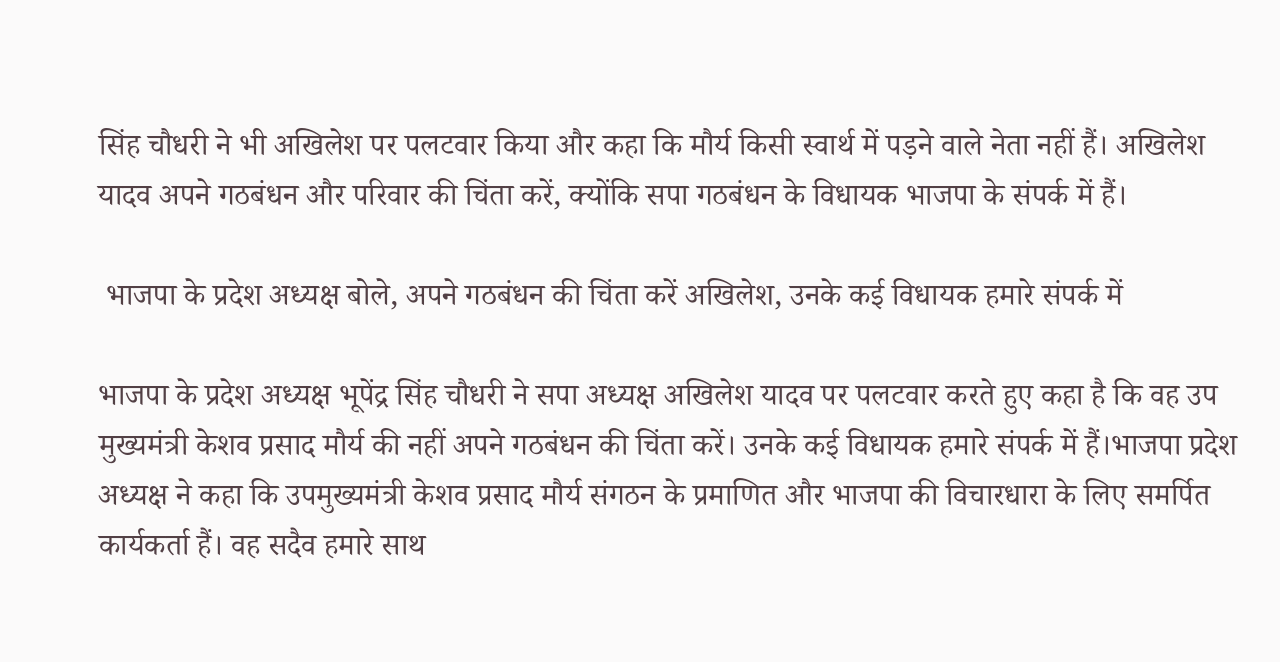सिंह चौधरी ने भी अखिलेश पर पलटवार किया और कहा कि मौर्य किसी स्वार्थ में पड़ने वाले नेता नहीं हैं। अखिलेश यादव अपने गठबंधन और परिवार की चिंता करें, क्योंकि सपा गठबंधन के विधायक भाजपा के संपर्क में हैं।

 भाजपा के प्रदेश अध्यक्ष बोले, अपने गठबंधन की चिंता करें अखिलेश, उनके कई विधायक हमारे संपर्क में

भाजपा के प्रदेश अध्यक्ष भूपेंद्र सिंह चौधरी ने सपा अध्यक्ष अखिलेश यादव पर पलटवार करते हुए कहा है कि वह उप मुख्यमंत्री केशव प्रसाद मौर्य की नहीं अपने गठबंधन की चिंता करें। उनके कई विधायक हमारे संपर्क में हैं।भाजपा प्रदेश अध्यक्ष ने कहा कि उपमुख्यमंत्री केशव प्रसाद मौर्य संगठन के प्रमाणित और भाजपा की विचारधारा के लिए समर्पित कार्यकर्ता हैं। वह सदैव हमारे साथ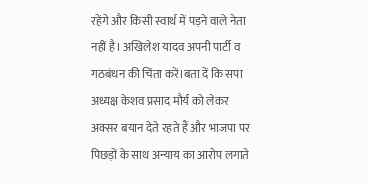रहेंगे और किसी स्वार्थ में पड़ने वाले नेता नहीं है। अखिलेश यादव अपनी पार्टी व गठबंधन की चिंता करें।बता दें कि सपा अध्यक्ष केशव प्रसाद मौर्य को लेकर अक्सर बयान देते रहते हैं और भाजपा पर पिछड़ों के साथ अन्याय का आरोप लगाते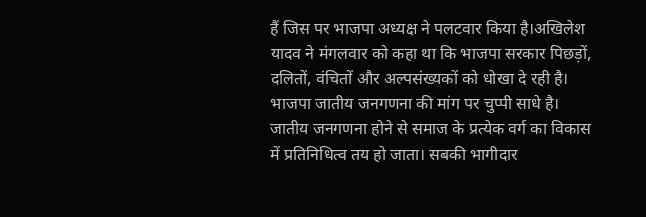हैं जिस पर भाजपा अध्यक्ष ने पलटवार किया है।अखिलेश यादव ने मंगलवार को कहा था कि भाजपा सरकार पिछड़ों, दलितों, वंचितों और अल्पसंख्यकों को धोखा दे रही है। भाजपा जातीय जनगणना की मांग पर चुप्पी साधे है। जातीय जनगणना होने से समाज के प्रत्येक वर्ग का विकास में प्रतिनिधित्व तय हो जाता। सबकी भागीदार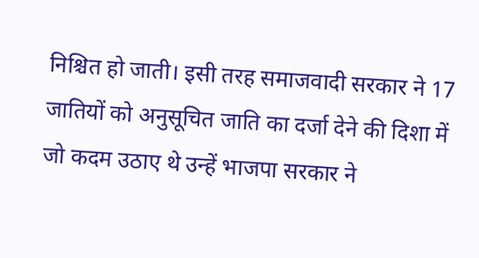निश्चित हो जाती। इसी तरह समाजवादी सरकार ने 17 जातियों को अनुसूचित जाति का दर्जा देने की दिशा में जो कदम उठाए थे उन्हें भाजपा सरकार ने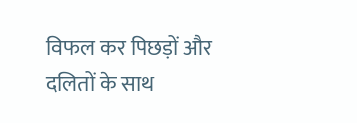विफल कर पिछड़ों और दलितों के साथ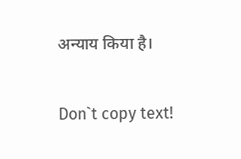अन्याय किया है।

Don`t copy text!